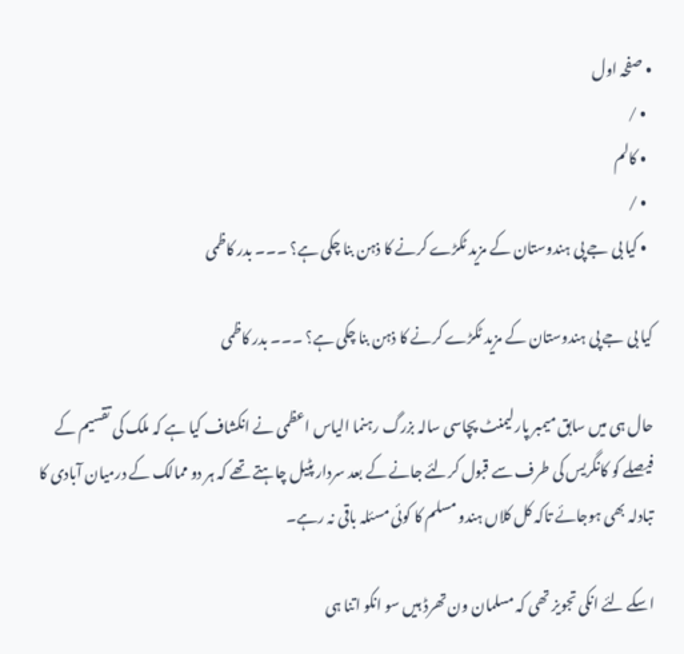• صفحہ اول
  • /
  • کالم
  • /
  • کیا بی جے پی ہندوستان کے مزید ٹکڑے کرنے کا ذہن بنا چکی ہے؟ ۔۔۔ بدر کاظمی

کیا بی جے پی ہندوستان کے مزید ٹکڑے کرنے کا ذہن بنا چکی ہے؟ ۔۔۔ بدر کاظمی

حال ہی میں سابق میمبر پارلیمنٹ پچاسی سالہ بزرگ رہنما الیاس اعظمی نے انکشاف کیا ہے کہ ملک کی تقسیم کے فیصلے کو کانگریس کی طرف سے قبول کرلئے جانے کے بعد سردار پٹیل چاہتے تھے کہ ہر دو ممالک کے درمیان آبادی کا تبادلہ بھی ہوجائے تاکہ کل کلاں ہندو مسلم کا کوئی مسئلہ باقی نہ رہے۔

اسکے لئے انکی تجویز تھی کہ مسلمان ون تھرڈ ہیں سو انکو اتنا ہی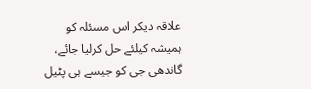علاقہ دیکر اس مسئلہ کو ہمیشہ کیلئے حل کرلیا جائے، گاندھی جی کو جیسے ہی پٹیل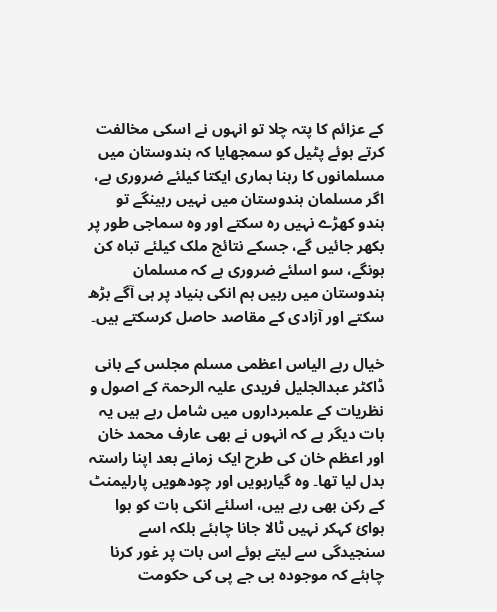کے عزائم کا پتہ چلا تو انہوں نے اسکی مخالفت کرتے ہوئے پٹیل کو سمجھایا کہ ہندوستان میں مسلمانوں کا رہنا ہماری ایکتا کیلئے ضروری ہے، اگر مسلمان ہندوستان میں نہیں رہینگے تو ہندو کھڑے نہیں رہ سکتے اور وہ سماجی طور پر بکھر جائیں گے، جسکے نتائج ملک کیلئے تباہ کن ہونگے، سو اسلئے ضروری ہے کہ مسلمان ہندوستان میں رہیں ہم انکی بنیاد پر ہی آگے بڑھ سکتے اور آزادی کے مقاصد حاصل کرسکتے ہیں۔

خیال رہے الیاس اعظمی مسلم مجلس کے بانی ڈاکٹر عبدالجلیل فریدی علیہ الرحمۃ کے اصول و نظریات کے علمبرداروں میں شامل رہے ہیں یہ بات دیگر ہے کہ انہوں نے بھی عارف محمد خان اور اعظم خان کی طرح ایک زمانے بعد اپنا راستہ بدل لیا تھا۔ وہ گیارہویں اور چودھویں پارلیمنٹ کے رکن بھی رہے ہیں، اسلئے انکی بات کو ہوا ہوائ کہکر نہیں ٹالا جانا چاہئے بلکہ اسے سنجیدگی سے لیتے ہوئے اس بات پر غور کرنا چاہئے کہ موجودہ بی جے پی کی حکومت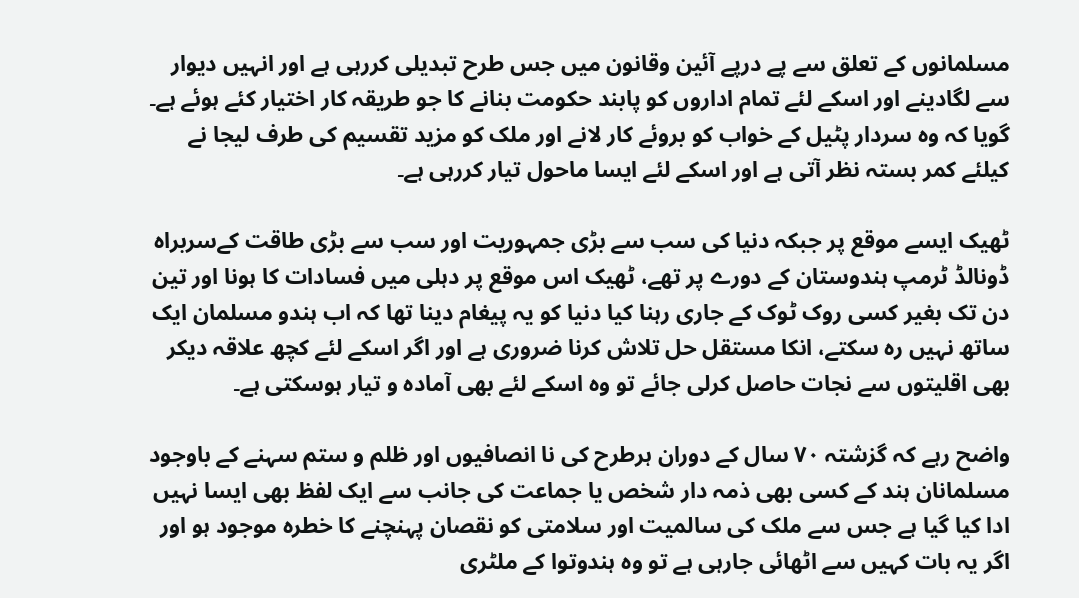مسلمانوں کے تعلق سے پے درپے آئین وقانون میں جس طرح تبدیلی کررہی ہے اور انہیں دیوار سے لگادینے اور اسکے لئے تمام اداروں کو پابند حکومت بنانے کا جو طریقہ کار اختیار کئے ہوئے ہے۔ گویا کہ وہ سردار پٹیل کے خواب کو بروئے کار لانے اور ملک کو مزید تقسیم کی طرف لیجا نے کیلئے کمر بستہ نظر آتی ہے اور اسکے لئے ایسا ماحول تیار کررہی ہے۔

ٹھیک ایسے موقع پر جبکہ دنیا کی سب سے بڑی جمہوریت اور سب سے بڑی طاقت کےسربراہ ڈونالڈ ٹرمپ ہندوستان کے دورے پر تھے، ٹھیک اس موقع پر دہلی میں فسادات کا ہونا اور تین دن تک بغیر کسی روک ٹوک کے جاری رہنا کیا دنیا کو یہ پیغام دینا تھا کہ اب ہندو مسلمان ایک ساتھ نہیں رہ سکتے، انکا مستقل حل تلاش کرنا ضروری ہے اور اگر اسکے لئے کچھ علاقہ دیکر بھی اقلیتوں سے نجات حاصل کرلی جائے تو وہ اسکے لئے بھی آمادہ و تیار ہوسکتی ہے۔

واضح رہے کہ گزشتہ ۷۰ سال کے دوران ہرطرح کی نا انصافیوں اور ظلم و ستم سہنے کے باوجود مسلمانان ہند کے کسی بھی ذمہ دار شخص یا جماعت کی جانب سے ایک لفظ بھی ایسا نہیں ادا کیا گیا ہے جس سے ملک کی سالمیت اور سلامتی کو نقصان پہنچنے کا خطرہ موجود ہو اور اگر یہ بات کہیں سے اٹھائی جارہی ہے تو وہ ہندوتوا کے ملٹری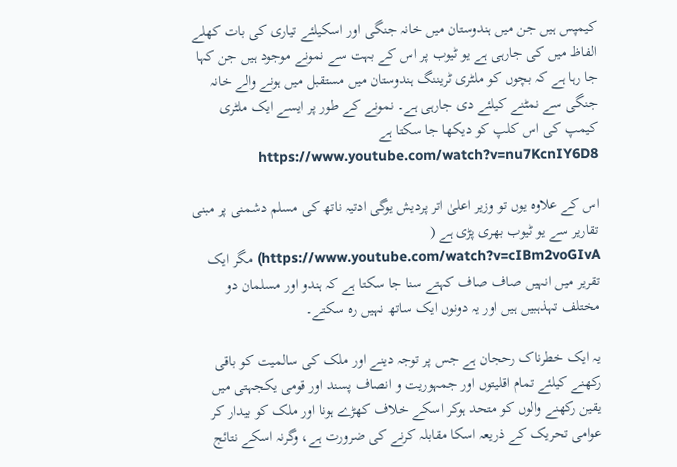کیمپس ہیں جن میں ہندوستان میں خانہ جنگی اور اسکیلئے تیاری کی بات کھلے الفاظ میں کی جارہی ہے یو ٹیوب پر اس کے بہت سے نمونے موجود ہیں جن کہا جا رہا ہے کہ بچوں کو ملٹری ٹریننگ ہندوستان میں مستقبل میں ہونے والے خانہ جنگی سے نمٹنے کیلئے دی جارہی ہے۔ نمونے کے طور پر ایسے ایک ملٹری کیمپ کی اس کلپ کو دیکھا جا سکتا ہے https://www.youtube.com/watch?v=nu7KcnIY6D8

اس کے علاوہ یوں تو وزیر اعلیٰ اتر پردیش یوگی ادتیہ ناتھ کی مسلم دشمنی پر مبنی تقاریر سے یو ٹیوب بھری پڑی ہے ( https://www.youtube.com/watch?v=cIBm2voGIvA) مگر ایک تقریر میں انہیں صاف صاف کہتے سنا جا سکتا ہے کہ ہندو اور مسلمان دو مختلف تہذہبیں ہیں اور یہ دونوں ایک ساتھ نہیں رہ سکتے۔

یہ ایک خطرناک رحجان ہے جس پر توجہ دینے اور ملک کی سالمیت کو باقی رکھنے کیلئے تمام اقلیتوں اور جمہوریت و انصاف پسند اور قومی یکجہتی میں یقین رکھنے والوں کو متحد ہوکر اسکے خلاف کھڑے ہونا اور ملک کو بیدار کر عوامی تحریک کے ذریعہ اسکا مقابلہ کرنے کی ضرورت ہے، وگرنہ اسکے نتائج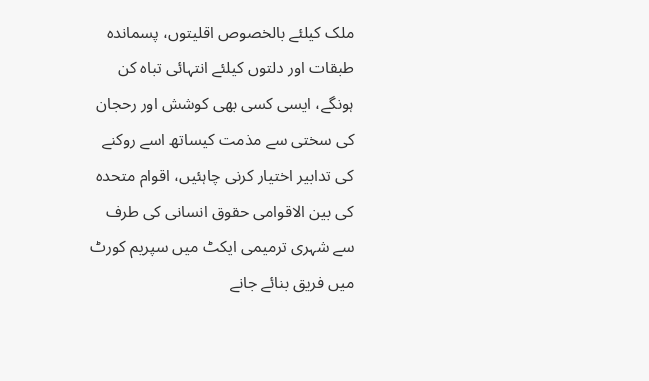ملک کیلئے بالخصوص اقلیتوں، پسماندہ طبقات اور دلتوں کیلئے انتہائی تباہ کن ہونگے، ایسی کسی بھی کوشش اور رحجان کی سختی سے مذمت کیساتھ اسے روکنے کی تدابیر اختیار کرنی چاہئیں، اقوام متحدہ کی بین الاقوامی حقوق انسانی کی طرف سے شہری ترمیمی ایکٹ میں سپریم کورٹ میں فریق بنائے جانے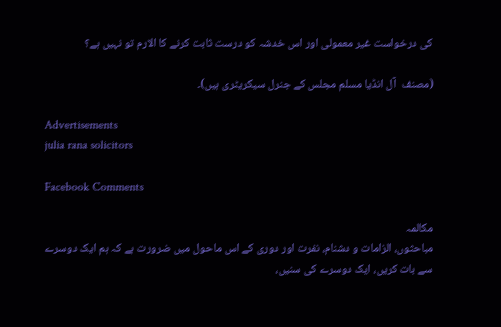کی درخواست غیر معمولی اور اس خدشہ کو درست ثابت کرنے کا الارم تو نہیں ہے؟

(مصنف  آل انڈیا مسلم مجلس کے جنرل سیکریٹری ہیں)۔

Advertisements
julia rana solicitors

Facebook Comments

مکالمہ
مباحثوں، الزامات و دشنام، نفرت اور دوری کے اس ماحول میں ضرورت ہے کہ ہم ایک دوسرے سے بات کریں، ایک دوسرے کی سنیں،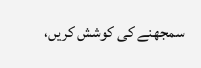سمجھنے کی کوشش کریں،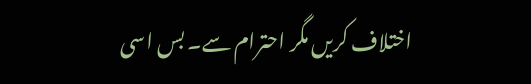اختلاف کریں مگر احترام سے۔ بس اسی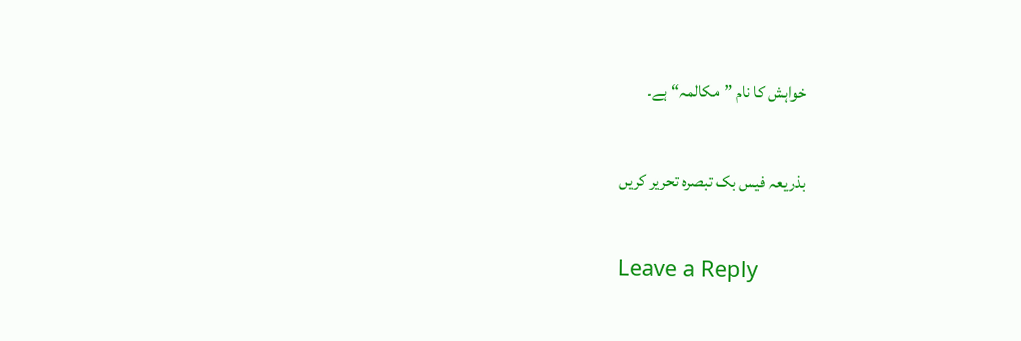خواہش کا نام ”مکالمہ“ ہے۔

بذریعہ فیس بک تبصرہ تحریر کریں

Leave a Reply